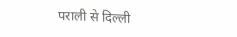पराली से दिल्ली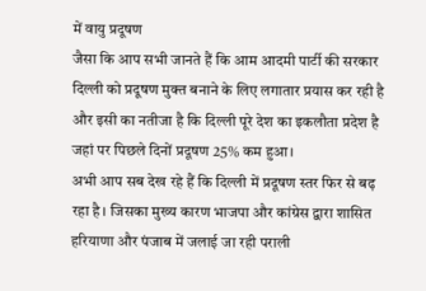में वायु प्रदूषण
जैसा कि आप सभी जानते हैं कि आम आदमी पार्टी की सरकार दिल्ली को प्रदूषण मुक्त बनाने के लिए लगातार प्रयास कर रही है और इसी का नतीजा है कि दिल्ली पूरे देश का इकलौता प्रदेश है जहां पर पिछले दिनों प्रदूषण 25% कम हुआ।
अभी आप सब देख रहे हैं कि दिल्ली में प्रदूषण स्तर फिर से बढ़ रहा है। जिसका मुख्य कारण भाजपा और कांग्रेस द्वारा शासित हरियाणा और पंजाब में जलाई जा रही पराली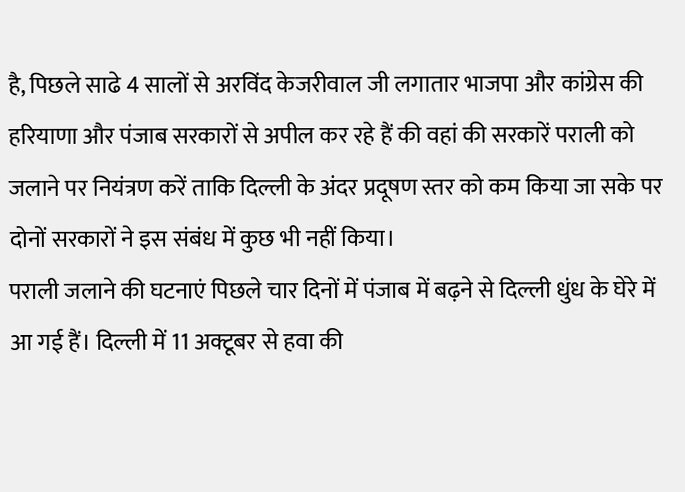है, पिछले साढे 4 सालों से अरविंद केजरीवाल जी लगातार भाजपा और कांग्रेस की हरियाणा और पंजाब सरकारों से अपील कर रहे हैं की वहां की सरकारें पराली को जलाने पर नियंत्रण करें ताकि दिल्ली के अंदर प्रदूषण स्तर को कम किया जा सके पर दोनों सरकारों ने इस संबंध में कुछ भी नहीं किया।
पराली जलाने की घटनाएं पिछले चार दिनों में पंजाब में बढ़ने से दिल्ली धुंध के घेरे में आ गई हैं। दिल्ली में 11 अक्टूबर से हवा की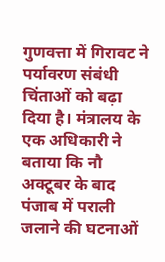गुणवत्ता में गिरावट ने पर्यावरण संबंधी चिंताओं को बढ़ा दिया है। मंत्रालय के एक अधिकारी ने बताया कि नौ अक्टूबर के बाद पंजाब में पराली जलाने की घटनाओं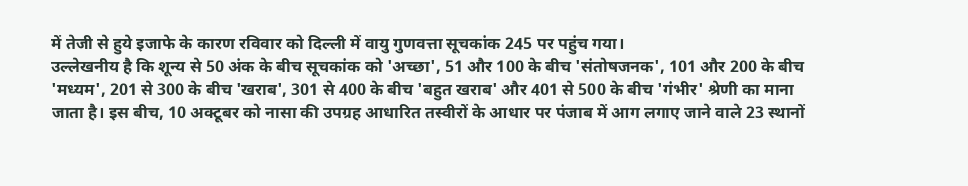में तेजी से हुये इजाफे के कारण रविवार को दिल्ली में वायु गुणवत्ता सूचकांक 245 पर पहुंच गया।
उल्लेखनीय है कि शून्य से 50 अंक के बीच सूचकांक को 'अच्छा', 51 और 100 के बीच 'संतोषजनक', 101 और 200 के बीच 'मध्यम', 201 से 300 के बीच 'खराब', 301 से 400 के बीच 'बहुत खराब' और 401 से 500 के बीच 'गंभीर' श्रेणी का माना जाता है। इस बीच, 10 अक्टूबर को नासा की उपग्रह आधारित तस्वीरों के आधार पर पंजाब में आग लगाए जाने वाले 23 स्थानों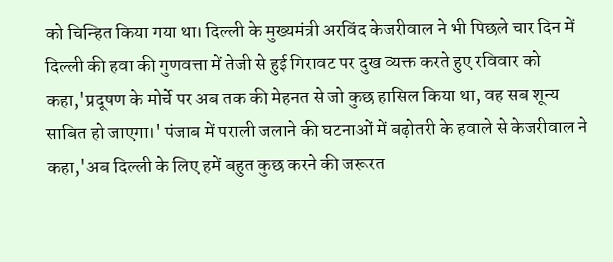को चिन्हित किया गया था। दिल्ली के मुख्यमंत्री अरविंद केजरीवाल ने भी पिछले चार दिन में दिल्ली की हवा की गुणवत्ता में तेजी से हुई गिरावट पर दुख व्यक्त करते हुए रविवार को कहा,'प्रदूषण के मोर्चे पर अब तक की मेहनत से जो कुछ हासिल किया था, वह सब शून्य साबित हो जाएगा।' पंजाब में पराली जलाने की घटनाओं में बढ़ोतरी के हवाले से केजरीवाल ने कहा,'अब दिल्ली के लिए हमें बहुत कुछ करने की जरूरत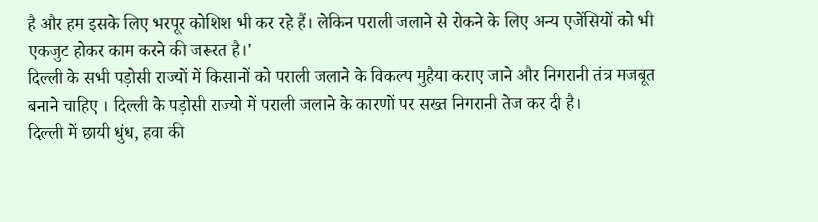है और हम इसके लिए भरपूर कोशिश भी कर रहे हैं। लेकिन पराली जलाने से रोकने के लिए अन्य एजेंसियों को भी एकजुट होकर काम करने की जरूरत है।'
दिल्ली के सभी पड़ोसी राज्यों में किसानों को पराली जलाने के विकल्प मुहैया कराए जाने और निगरानी तंत्र मजबूत बनाने चाहिए । दिल्ली के पड़ोसी राज्यो में पराली जलाने के कारणों पर सख्त निगरानी तेज कर दी है।
दिल्ली में छायी धुंध, हवा की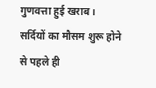गुणवत्ता हुई खराब ।
सर्दियों का मौसम शुरू होने से पहले ही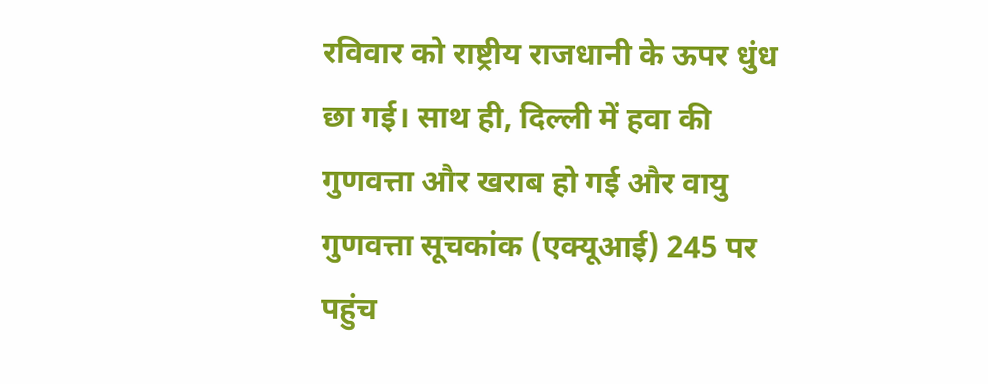रविवार को राष्ट्रीय राजधानी के ऊपर धुंध छा गई। साथ ही, दिल्ली में हवा की गुणवत्ता और खराब हो गई और वायु गुणवत्ता सूचकांक (एक्यूआई) 245 पर पहुंच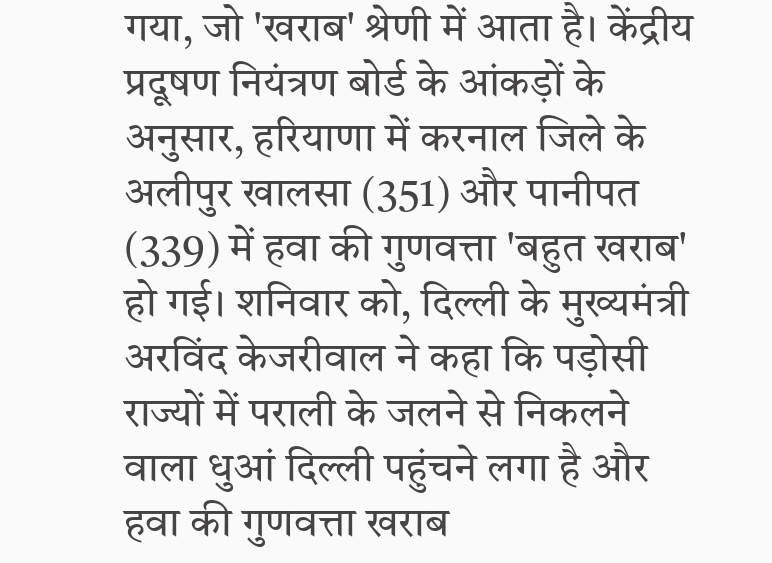गया, जो 'खराब' श्रेणी में आता है। केंद्रीय प्रदूषण नियंत्रण बोर्ड के आंकड़ों के अनुसार, हरियाणा में करनाल जिले के अलीपुर खालसा (351) और पानीपत (339) में हवा की गुणवत्ता 'बहुत खराब' हो गई। शनिवार को, दिल्ली के मुख्यमंत्री अरविंद केजरीवाल ने कहा कि पड़ोसी राज्यों में पराली के जलने से निकलने वाला धुआं दिल्ली पहुंचने लगा है और हवा की गुणवत्ता खराब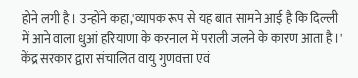होने लगी है। उन्होंने कहा,'व्यापक रूप से यह बात सामने आई है कि दिल्ली में आने वाला धुआं हरियाणा के करनाल में पराली जलने के कारण आता है।' केंद्र सरकार द्वारा संचालित वायु गुणवत्ता एवं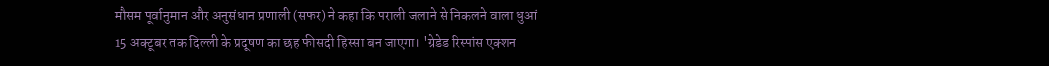मौसम पूर्वानुमान और अनुसंधान प्रणाली (सफर) ने कहा कि पराली जलाने से निकलने वाला धुआं 15 अक्टूबर तक दिल्ली के प्रदूषण का छह फीसदी हिस्सा बन जाएगा। 'ग्रेडेड रिस्पांस एक्शन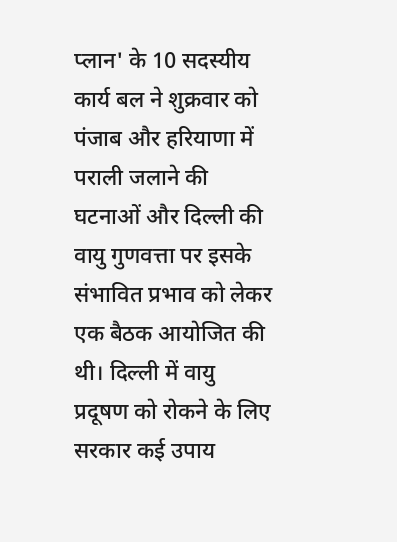प्लान' के 10 सदस्यीय कार्य बल ने शुक्रवार को पंजाब और हरियाणा में पराली जलाने की घटनाओं और दिल्ली की वायु गुणवत्ता पर इसके संभावित प्रभाव को लेकर एक बैठक आयोजित की थी। दिल्ली में वायु प्रदूषण को रोकने के लिए सरकार कई उपाय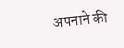अपनाने की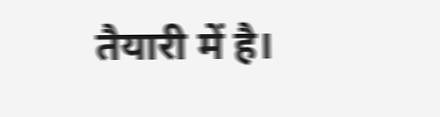तैयारी में है।